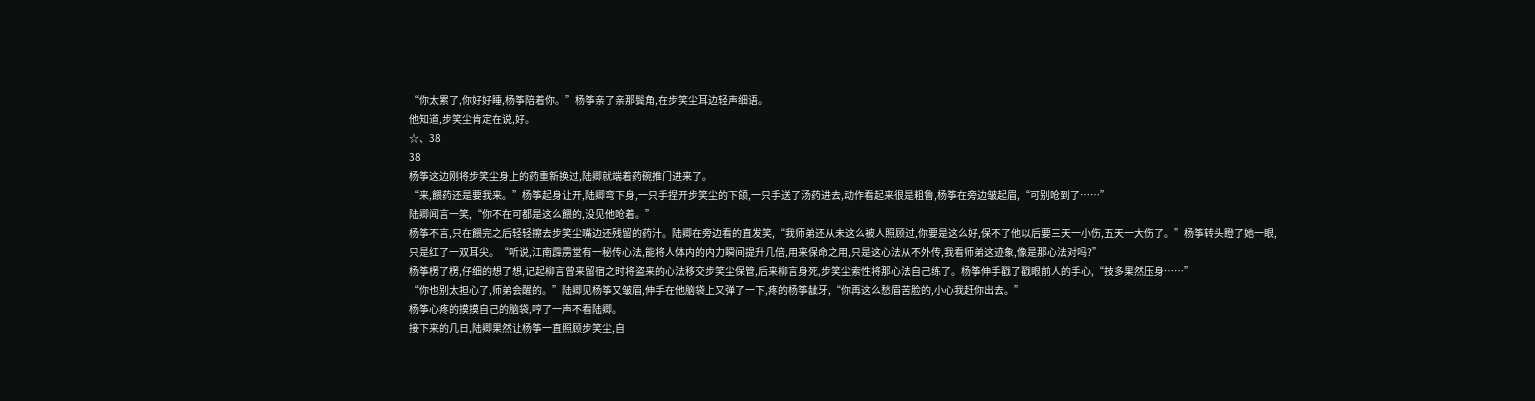“你太累了,你好好睡,杨筝陪着你。”杨筝亲了亲那鬓角,在步笑尘耳边轻声细语。
他知道,步笑尘肯定在说,好。
☆、38
38
杨筝这边刚将步笑尘身上的药重新换过,陆卿就端着药碗推门进来了。
“来,餵药还是要我来。”杨筝起身让开,陆卿弯下身,一只手捏开步笑尘的下颌,一只手送了汤药进去,动作看起来很是粗鲁,杨筝在旁边皱起眉,“可别呛到了……”
陆卿闻言一笑,“你不在可都是这么餵的,没见他呛着。”
杨筝不言,只在餵完之后轻轻擦去步笑尘嘴边还残留的药汁。陆卿在旁边看的直发笑,“我师弟还从未这么被人照顾过,你要是这么好,保不了他以后要三天一小伤,五天一大伤了。”杨筝转头瞪了她一眼,只是红了一双耳尖。“听说,江南霹雳堂有一秘传心法,能将人体内的内力瞬间提升几倍,用来保命之用,只是这心法从不外传,我看师弟这迹象,像是那心法对吗?”
杨筝楞了楞,仔细的想了想,记起柳言曾来留宿之时将盗来的心法移交步笑尘保管,后来柳言身死,步笑尘索性将那心法自己练了。杨筝伸手戳了戳眼前人的手心,“技多果然压身……”
“你也别太担心了,师弟会醒的。”陆卿见杨筝又皱眉,伸手在他脑袋上又弹了一下,疼的杨筝龇牙,“你再这么愁眉苦脸的,小心我赶你出去。”
杨筝心疼的摸摸自己的脑袋,哼了一声不看陆卿。
接下来的几日,陆卿果然让杨筝一直照顾步笑尘,自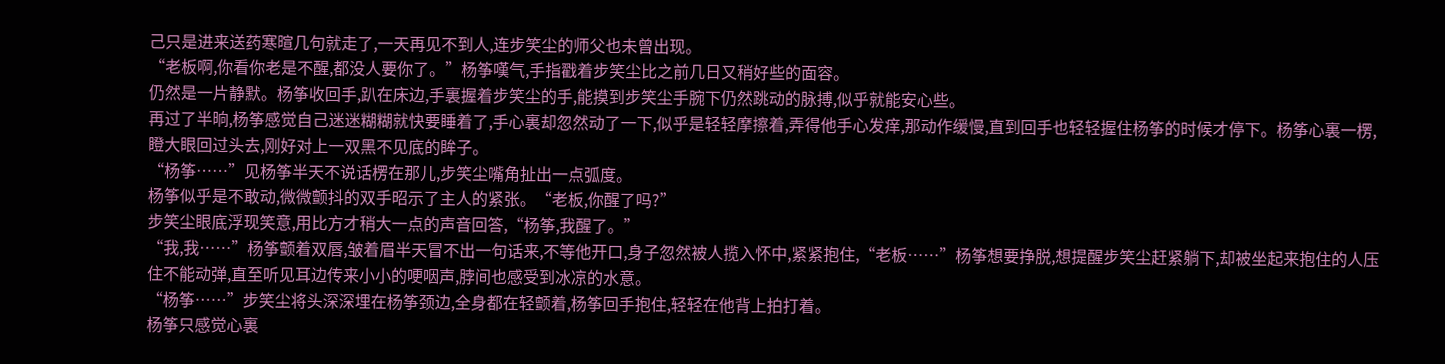己只是进来送药寒暄几句就走了,一天再见不到人,连步笑尘的师父也未曾出现。
“老板啊,你看你老是不醒,都没人要你了。”杨筝嘆气,手指戳着步笑尘比之前几日又稍好些的面容。
仍然是一片静默。杨筝收回手,趴在床边,手裏握着步笑尘的手,能摸到步笑尘手腕下仍然跳动的脉搏,似乎就能安心些。
再过了半晌,杨筝感觉自己迷迷糊糊就快要睡着了,手心裏却忽然动了一下,似乎是轻轻摩擦着,弄得他手心发痒,那动作缓慢,直到回手也轻轻握住杨筝的时候才停下。杨筝心裏一楞,瞪大眼回过头去,刚好对上一双黑不见底的眸子。
“杨筝……”见杨筝半天不说话楞在那儿,步笑尘嘴角扯出一点弧度。
杨筝似乎是不敢动,微微颤抖的双手昭示了主人的紧张。“老板,你醒了吗?”
步笑尘眼底浮现笑意,用比方才稍大一点的声音回答,“杨筝,我醒了。”
“我,我……”杨筝颤着双唇,皱着眉半天冒不出一句话来,不等他开口,身子忽然被人揽入怀中,紧紧抱住,“老板……”杨筝想要挣脱,想提醒步笑尘赶紧躺下,却被坐起来抱住的人压住不能动弹,直至听见耳边传来小小的哽咽声,脖间也感受到冰凉的水意。
“杨筝……”步笑尘将头深深埋在杨筝颈边,全身都在轻颤着,杨筝回手抱住,轻轻在他背上拍打着。
杨筝只感觉心裏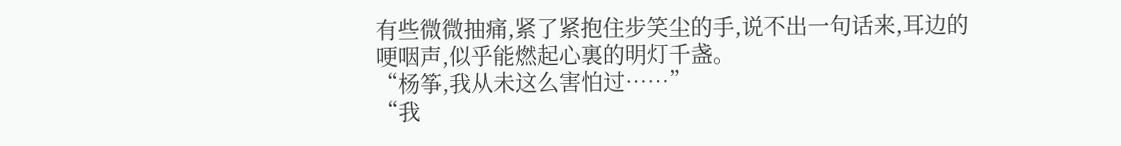有些微微抽痛,紧了紧抱住步笑尘的手,说不出一句话来,耳边的哽咽声,似乎能燃起心裏的明灯千盏。
“杨筝,我从未这么害怕过……”
“我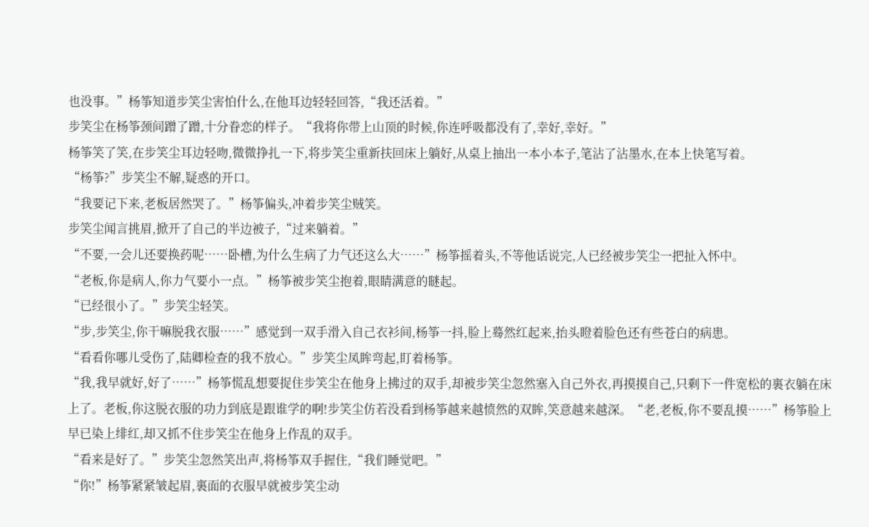也没事。”杨筝知道步笑尘害怕什么,在他耳边轻轻回答,“我还活着。”
步笑尘在杨筝颈间蹭了蹭,十分眷恋的样子。“我将你带上山顶的时候,你连呼吸都没有了,幸好,幸好。”
杨筝笑了笑,在步笑尘耳边轻吻,微微挣扎一下,将步笑尘重新扶回床上躺好,从桌上抽出一本小本子,笔沾了沾墨水,在本上快笔写着。
“杨筝?”步笑尘不解,疑惑的开口。
“我要记下来,老板居然哭了。”杨筝偏头,冲着步笑尘贼笑。
步笑尘闻言挑眉,掀开了自己的半边被子,“过来躺着。”
“不要,一会儿还要换药呢……卧槽,为什么生病了力气还这么大……”杨筝摇着头,不等他话说完,人已经被步笑尘一把扯入怀中。
“老板,你是病人,你力气要小一点。”杨筝被步笑尘抱着,眼睛满意的瞇起。
“已经很小了。”步笑尘轻笑。
“步,步笑尘,你干嘛脱我衣服……”感觉到一双手滑入自己衣衫间,杨筝一抖,脸上蓦然红起来,抬头瞪着脸色还有些苍白的病患。
“看看你哪儿受伤了,陆卿检查的我不放心。”步笑尘凤眸弯起,盯着杨筝。
“我,我早就好,好了……”杨筝慌乱想要捉住步笑尘在他身上拂过的双手,却被步笑尘忽然塞入自己外衣,再摸摸自己,只剩下一件宽松的裏衣躺在床上了。老板,你这脱衣服的功力到底是跟谁学的啊!步笑尘仿若没看到杨筝越来越愤然的双眸,笑意越来越深。“老,老板,你不要乱摸……”杨筝脸上早已染上绯红,却又抓不住步笑尘在他身上作乱的双手。
“看来是好了。”步笑尘忽然笑出声,将杨筝双手握住,“我们睡觉吧。”
“你!”杨筝紧紧皱起眉,裏面的衣服早就被步笑尘动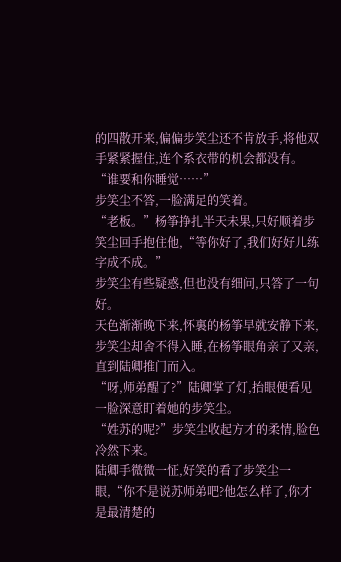的四散开来,偏偏步笑尘还不肯放手,将他双手紧紧握住,连个系衣带的机会都没有。“谁要和你睡觉……”
步笑尘不答,一脸满足的笑着。
“老板。”杨筝挣扎半天未果,只好顺着步笑尘回手抱住他,“等你好了,我们好好儿练字成不成。”
步笑尘有些疑惑,但也没有细问,只答了一句好。
天色渐渐晚下来,怀裏的杨筝早就安静下来,步笑尘却舍不得入睡,在杨筝眼角亲了又亲,直到陆卿推门而入。
“呀,师弟醒了?”陆卿掌了灯,抬眼便看见一脸深意盯着她的步笑尘。
“姓苏的呢?”步笑尘收起方才的柔情,脸色冷然下来。
陆卿手微微一怔,好笑的看了步笑尘一眼,“你不是说苏师弟吧?他怎么样了,你才是最清楚的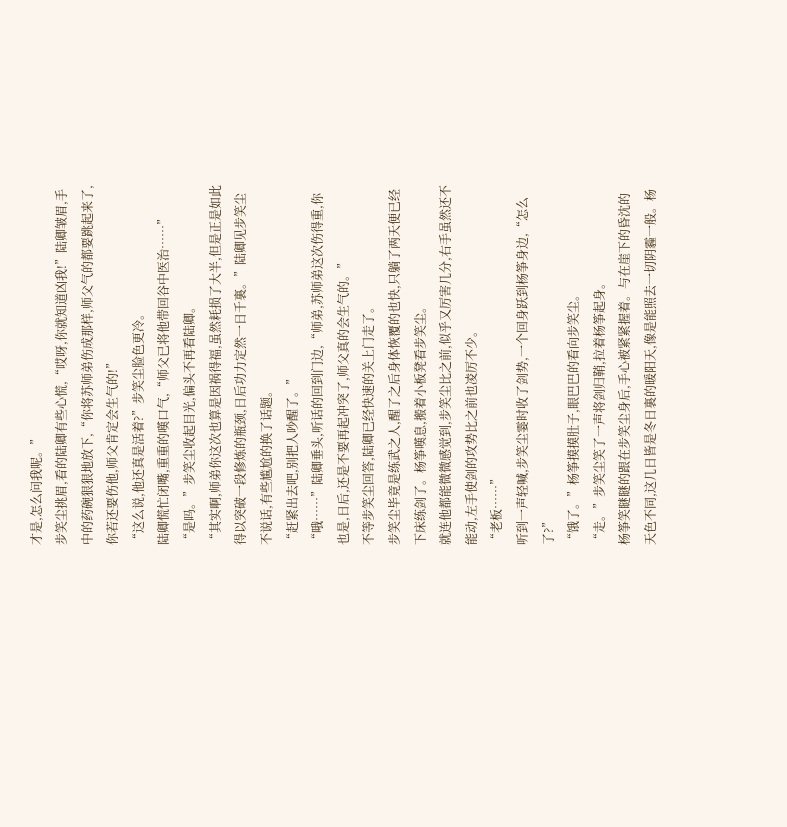才是,怎么问我呢。”
步笑尘挑眉,看的陆卿有些心慌,“哎呀,你就知道凶我!”陆卿皱眉,手中的药碗狠狠地放下,“你将苏师弟伤成那样,师父气的都要跳起来了,你若还要伤他,师父肯定会生气的!”
“这么说,他还真是活着?”步笑尘脸色更冷。
陆卿慌忙闭嘴,重重的嘆口气,“师父已将他带回谷中医治……”
“是吗。”步笑尘收起目光,偏头不再看陆卿。
“其实啊,师弟你这次也算是因祸得福,虽然耗损了大半,但是正是如此得以突破一段修炼的瓶颈,日后功力定然一日千裏。”陆卿见步笑尘不说话,有些尴尬的换了话题。
“赶紧出去吧,别把人吵醒了。”
“哦……”陆卿垂头,听话的回到门边,“师弟,苏师弟这次伤得重,你也是,日后,还是不要再起冲突了,师父真的会生气的。”
不等步笑尘回答,陆卿已经快速的关上门走了。
步笑尘毕竟是练武之人,醒了之后身体恢覆的也快,只躺了两天便已经下床练剑了。杨筝嘆息,搬着小板凳看步笑尘。
就连他都能微微感觉到,步笑尘比之前,似乎又厉害几分,右手虽然还不能动,左手使剑的攻势比之前也凌厉不少。
“老板……”
听到一声轻喊,步笑尘霎时收了剑势,一个回身跃到杨筝身边,“怎么了?”
“饿了。”杨筝摸摸肚子,眼巴巴的看向步笑尘。
“走。”步笑尘笑了一声将剑归鞘,拉着杨筝起身。
杨筝笑瞇瞇的跟在步笑尘身后,手心被紧紧握着。与在崖下的昏沈的天色不同,这几日皆是冬日裏的暖阳天,像是能照去一切阴霾一般。杨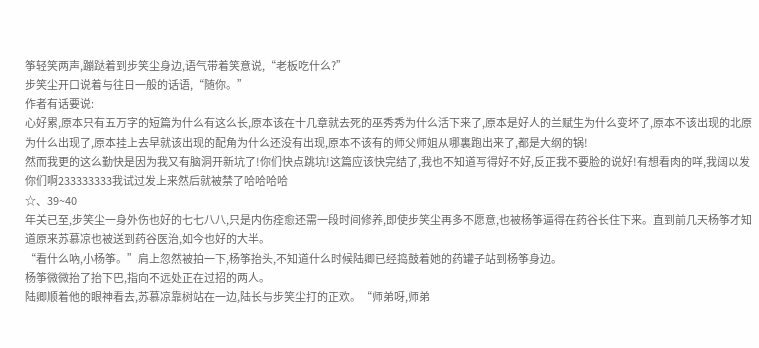筝轻笑两声,蹦跶着到步笑尘身边,语气带着笑意说,“老板吃什么?”
步笑尘开口说着与往日一般的话语,“随你。”
作者有话要说:
心好累,原本只有五万字的短篇为什么有这么长,原本该在十几章就去死的巫秀秀为什么活下来了,原本是好人的兰赋生为什么变坏了,原本不该出现的北原为什么出现了,原本挂上去早就该出现的配角为什么还没有出现,原本不该有的师父师姐从哪裏跑出来了,都是大纲的锅!
然而我更的这么勤快是因为我又有脑洞开新坑了!你们快点跳坑!这篇应该快完结了,我也不知道写得好不好,反正我不要脸的说好!有想看肉的咩,我阔以发你们啊233333333我试过发上来然后就被禁了哈哈哈哈
☆、39~40
年关已至,步笑尘一身外伤也好的七七八八,只是内伤痊愈还需一段时间修养,即使步笑尘再多不愿意,也被杨筝逼得在药谷长住下来。直到前几天杨筝才知道原来苏慕凉也被送到药谷医治,如今也好的大半。
“看什么吶,小杨筝。”肩上忽然被拍一下,杨筝抬头,不知道什么时候陆卿已经捣鼓着她的药罐子站到杨筝身边。
杨筝微微抬了抬下巴,指向不远处正在过招的两人。
陆卿顺着他的眼神看去,苏慕凉靠树站在一边,陆长与步笑尘打的正欢。“师弟呀,师弟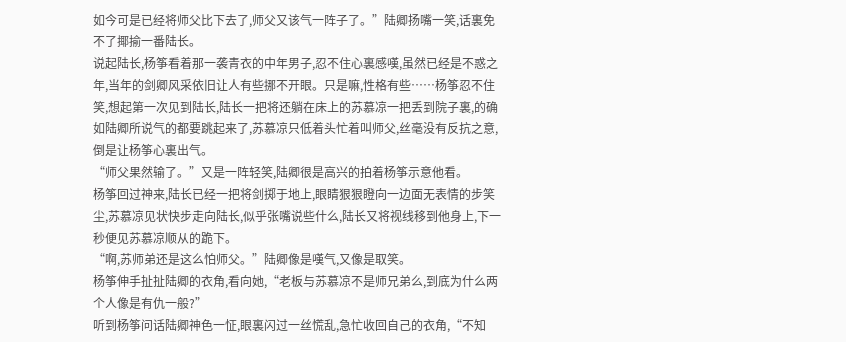如今可是已经将师父比下去了,师父又该气一阵子了。”陆卿扬嘴一笑,话裏免不了揶揄一番陆长。
说起陆长,杨筝看着那一袭青衣的中年男子,忍不住心裏感嘆,虽然已经是不惑之年,当年的剑卿风采依旧让人有些挪不开眼。只是嘛,性格有些……杨筝忍不住笑,想起第一次见到陆长,陆长一把将还躺在床上的苏慕凉一把丢到院子裏,的确如陆卿所说气的都要跳起来了,苏慕凉只低着头忙着叫师父,丝毫没有反抗之意,倒是让杨筝心裏出气。
“师父果然输了。”又是一阵轻笑,陆卿很是高兴的拍着杨筝示意他看。
杨筝回过神来,陆长已经一把将剑掷于地上,眼睛狠狠瞪向一边面无表情的步笑尘,苏慕凉见状快步走向陆长,似乎张嘴说些什么,陆长又将视线移到他身上,下一秒便见苏慕凉顺从的跪下。
“啊,苏师弟还是这么怕师父。”陆卿像是嘆气,又像是取笑。
杨筝伸手扯扯陆卿的衣角,看向她,“老板与苏慕凉不是师兄弟么,到底为什么两个人像是有仇一般?”
听到杨筝问话陆卿神色一怔,眼裏闪过一丝慌乱,急忙收回自己的衣角,“不知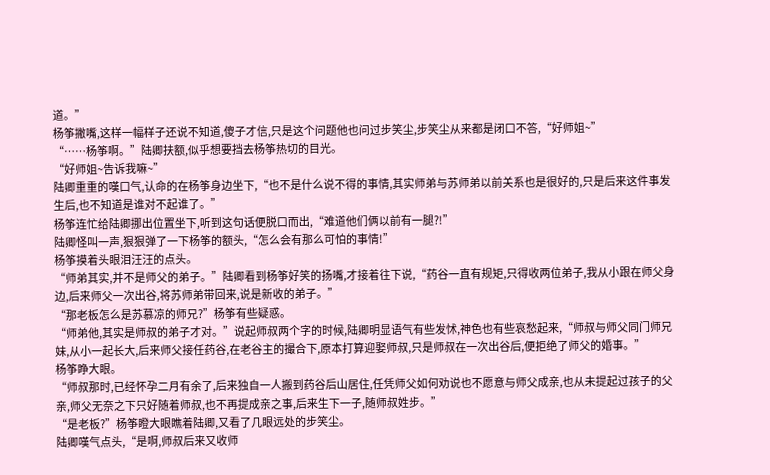道。”
杨筝撇嘴,这样一幅样子还说不知道,傻子才信,只是这个问题他也问过步笑尘,步笑尘从来都是闭口不答,“好师姐~”
“……杨筝啊。”陆卿扶额,似乎想要挡去杨筝热切的目光。
“好师姐~告诉我嘛~”
陆卿重重的嘆口气,认命的在杨筝身边坐下,“也不是什么说不得的事情,其实师弟与苏师弟以前关系也是很好的,只是后来这件事发生后,也不知道是谁对不起谁了。”
杨筝连忙给陆卿挪出位置坐下,听到这句话便脱口而出,“难道他们俩以前有一腿?!”
陆卿怪叫一声,狠狠弹了一下杨筝的额头,“怎么会有那么可怕的事情!”
杨筝摸着头眼泪汪汪的点头。
“师弟其实,并不是师父的弟子。”陆卿看到杨筝好笑的扬嘴,才接着往下说,“药谷一直有规矩,只得收两位弟子,我从小跟在师父身边,后来师父一次出谷,将苏师弟带回来,说是新收的弟子。”
“那老板怎么是苏慕凉的师兄?”杨筝有些疑惑。
“师弟他,其实是师叔的弟子才对。”说起师叔两个字的时候,陆卿明显语气有些发怵,神色也有些哀愁起来,“师叔与师父同门师兄妹,从小一起长大,后来师父接任药谷,在老谷主的撮合下,原本打算迎娶师叔,只是师叔在一次出谷后,便拒绝了师父的婚事。”
杨筝睁大眼。
“师叔那时,已经怀孕二月有余了,后来独自一人搬到药谷后山居住,任凭师父如何劝说也不愿意与师父成亲,也从未提起过孩子的父亲,师父无奈之下只好随着师叔,也不再提成亲之事,后来生下一子,随师叔姓步。”
“是老板?”杨筝瞪大眼瞧着陆卿,又看了几眼远处的步笑尘。
陆卿嘆气点头,“是啊,师叔后来又收师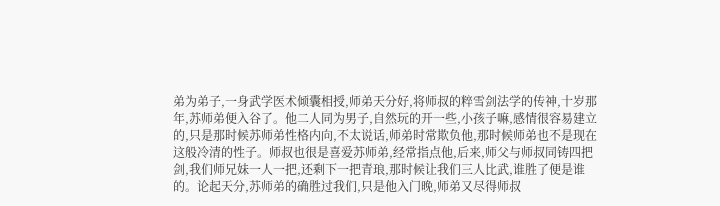弟为弟子,一身武学医术倾囊相授,师弟天分好,将师叔的粹雪剑法学的传神,十岁那年,苏师弟便入谷了。他二人同为男子,自然玩的开一些,小孩子嘛,感情很容易建立的,只是那时候苏师弟性格内向,不太说话,师弟时常欺负他,那时候师弟也不是现在这般冷清的性子。师叔也很是喜爱苏师弟,经常指点他,后来,师父与师叔同铸四把剑,我们师兄妹一人一把,还剩下一把青琅,那时候让我们三人比武,谁胜了便是谁的。论起天分,苏师弟的确胜过我们,只是他入门晚,师弟又尽得师叔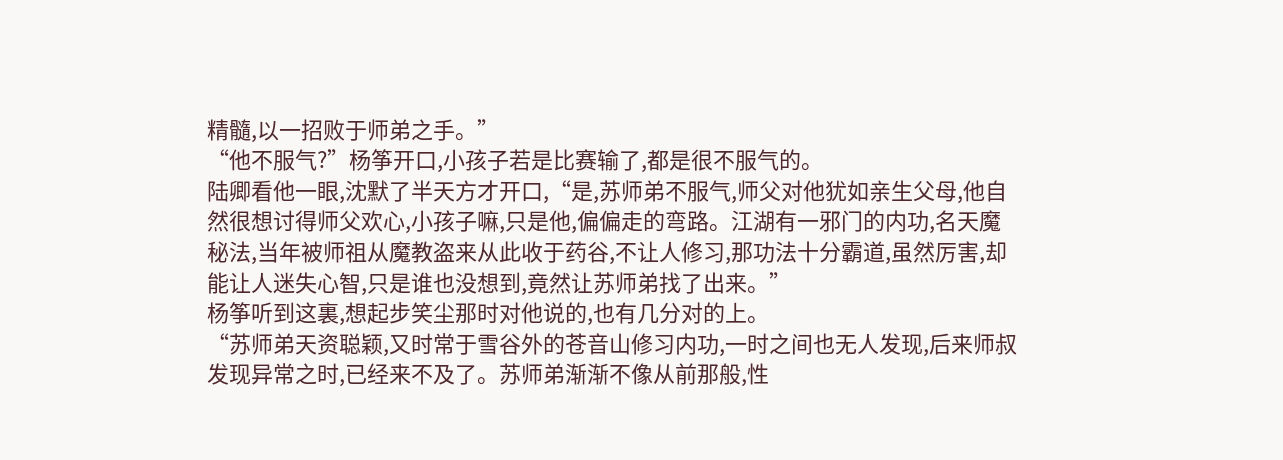精髓,以一招败于师弟之手。”
“他不服气?”杨筝开口,小孩子若是比赛输了,都是很不服气的。
陆卿看他一眼,沈默了半天方才开口,“是,苏师弟不服气,师父对他犹如亲生父母,他自然很想讨得师父欢心,小孩子嘛,只是他,偏偏走的弯路。江湖有一邪门的内功,名天魔秘法,当年被师祖从魔教盗来从此收于药谷,不让人修习,那功法十分霸道,虽然厉害,却能让人迷失心智,只是谁也没想到,竟然让苏师弟找了出来。”
杨筝听到这裏,想起步笑尘那时对他说的,也有几分对的上。
“苏师弟天资聪颖,又时常于雪谷外的苍音山修习内功,一时之间也无人发现,后来师叔发现异常之时,已经来不及了。苏师弟渐渐不像从前那般,性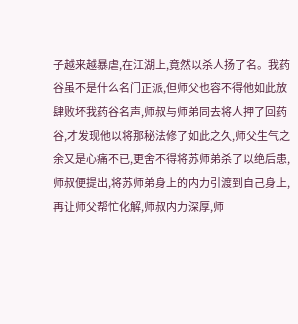子越来越暴虐,在江湖上,竟然以杀人扬了名。我药谷虽不是什么名门正派,但师父也容不得他如此放肆败坏我药谷名声,师叔与师弟同去将人押了回药谷,才发现他以将那秘法修了如此之久,师父生气之余又是心痛不已,更舍不得将苏师弟杀了以绝后患,师叔便提出,将苏师弟身上的内力引渡到自己身上,再让师父帮忙化解,师叔内力深厚,师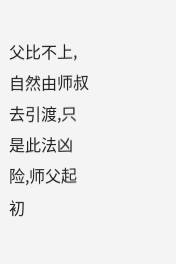父比不上,自然由师叔去引渡,只是此法凶险,师父起初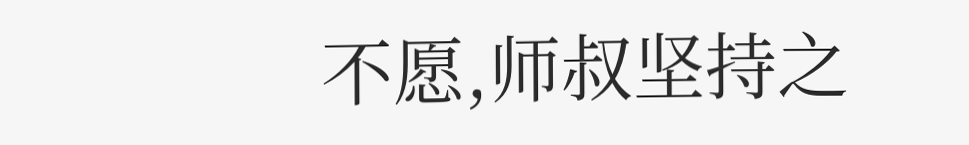不愿,师叔坚持之